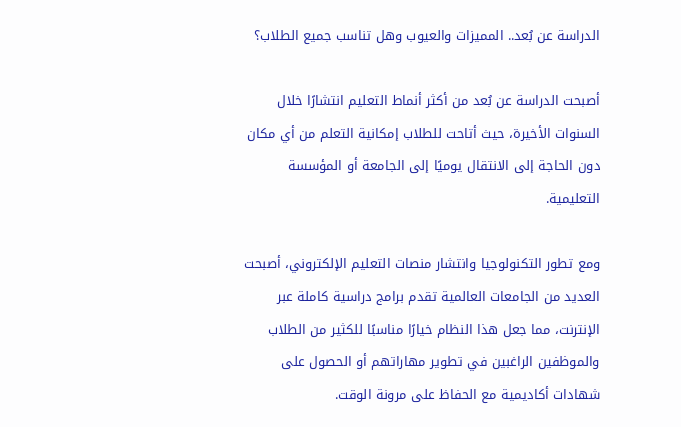الدراسة عن بُعد.. المميزات والعيوب وهل تناسب جميع الطلاب؟

أصبحت الدراسة عن بُعد من أكثر أنماط التعليم انتشارًا خلال السنوات الأخيرة، حيث أتاحت للطلاب إمكانية التعلم من أي مكان دون الحاجة إلى الانتقال يوميًا إلى الجامعة أو المؤسسة التعليمية.

ومع تطور التكنولوجيا وانتشار منصات التعليم الإلكتروني، أصبحت العديد من الجامعات العالمية تقدم برامج دراسية كاملة عبر الإنترنت، مما جعل هذا النظام خيارًا مناسبًا للكثير من الطلاب والموظفين الراغبين في تطوير مهاراتهم أو الحصول على شهادات أكاديمية مع الحفاظ على مرونة الوقت.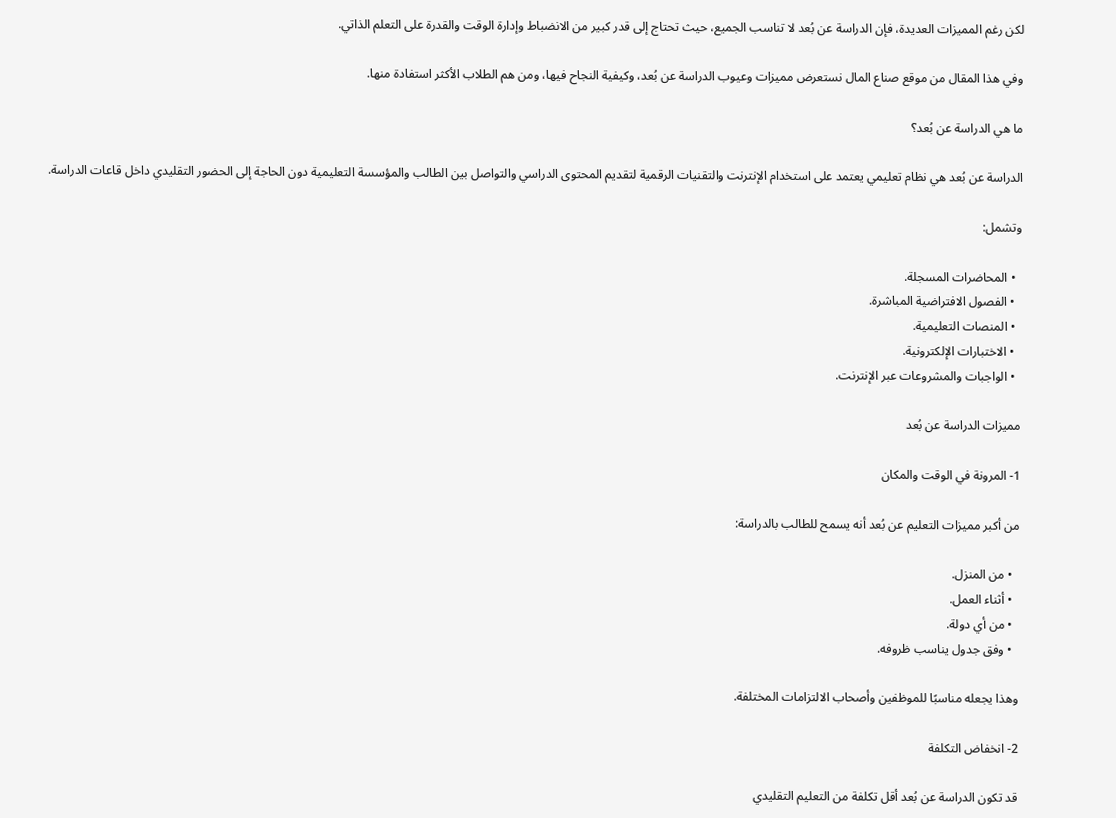لكن رغم المميزات العديدة، فإن الدراسة عن بُعد لا تناسب الجميع، حيث تحتاج إلى قدر كبير من الانضباط وإدارة الوقت والقدرة على التعلم الذاتي.

وفي هذا المقال من موقع صناع المال نستعرض مميزات وعيوب الدراسة عن بُعد، وكيفية النجاح فيها، ومن هم الطلاب الأكثر استفادة منها.

ما هي الدراسة عن بُعد؟

الدراسة عن بُعد هي نظام تعليمي يعتمد على استخدام الإنترنت والتقنيات الرقمية لتقديم المحتوى الدراسي والتواصل بين الطالب والمؤسسة التعليمية دون الحاجة إلى الحضور التقليدي داخل قاعات الدراسة.

وتشمل:

  • المحاضرات المسجلة.
  • الفصول الافتراضية المباشرة.
  • المنصات التعليمية.
  • الاختبارات الإلكترونية.
  • الواجبات والمشروعات عبر الإنترنت.

مميزات الدراسة عن بُعد

1- المرونة في الوقت والمكان

من أكبر مميزات التعليم عن بُعد أنه يسمح للطالب بالدراسة:

  • من المنزل.
  • أثناء العمل.
  • من أي دولة.
  • وفق جدول يناسب ظروفه.

وهذا يجعله مناسبًا للموظفين وأصحاب الالتزامات المختلفة.

2- انخفاض التكلفة

قد تكون الدراسة عن بُعد أقل تكلفة من التعليم التقليدي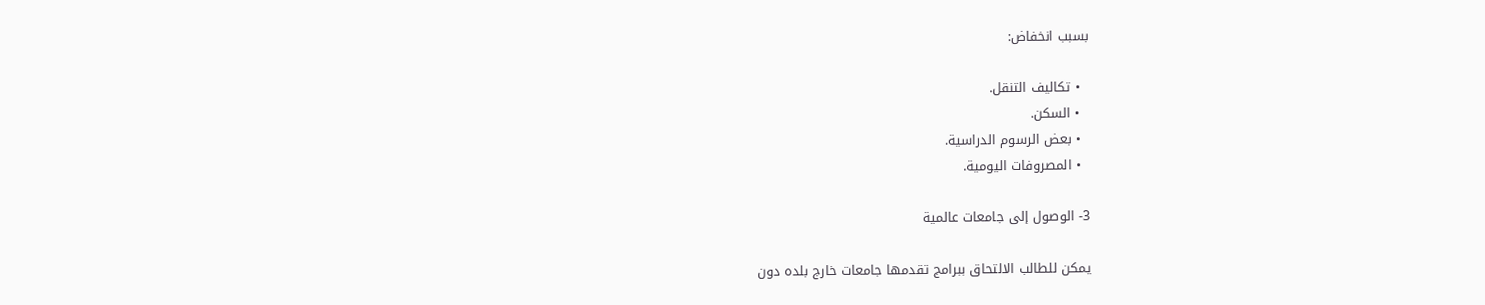بسبب انخفاض:

  • تكاليف التنقل.
  • السكن.
  • بعض الرسوم الدراسية.
  • المصروفات اليومية.

3- الوصول إلى جامعات عالمية

يمكن للطالب الالتحاق ببرامج تقدمها جامعات خارج بلده دون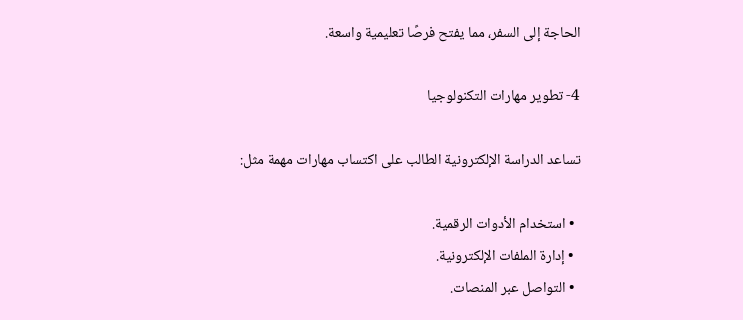الحاجة إلى السفر، مما يفتح فرصًا تعليمية واسعة.

4- تطوير مهارات التكنولوجيا

تساعد الدراسة الإلكترونية الطالب على اكتساب مهارات مهمة مثل:

  • استخدام الأدوات الرقمية.
  • إدارة الملفات الإلكترونية.
  • التواصل عبر المنصات.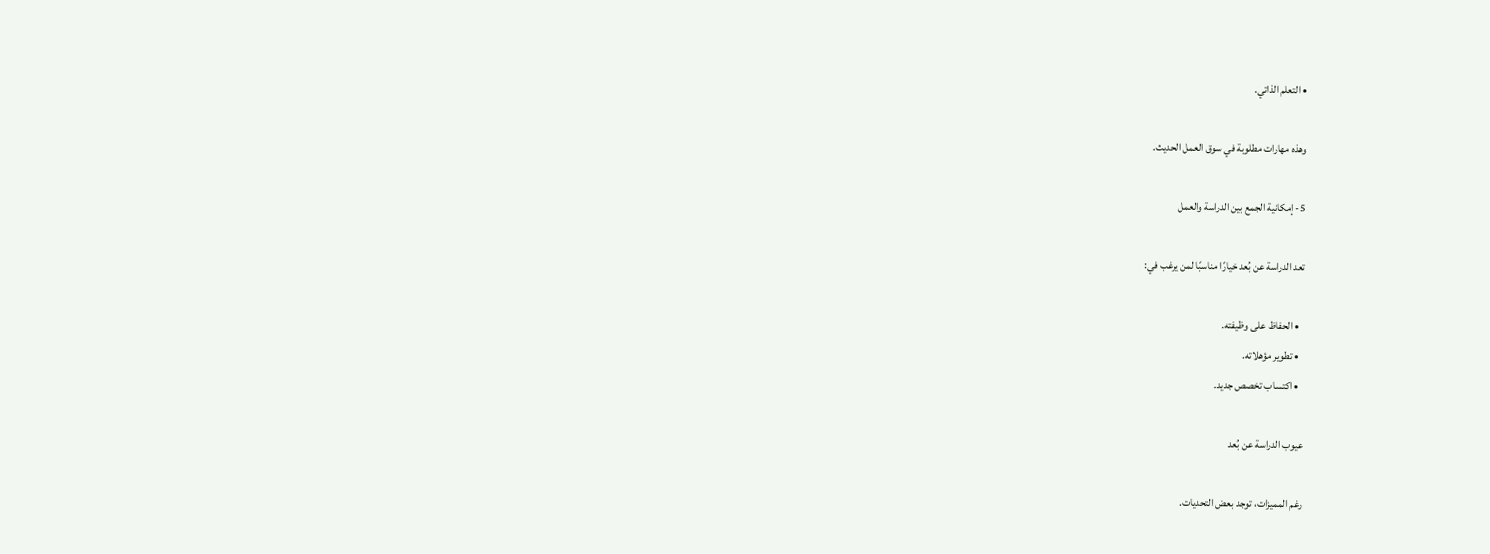• التعلم الذاتي.

وهذه مهارات مطلوبة في سوق العمل الحديث.

5- إمكانية الجمع بين الدراسة والعمل

تعد الدراسة عن بُعد خيارًا مناسبًا لمن يرغب في:

  • الحفاظ على وظيفته.
  • تطوير مؤهلاته.
  • اكتساب تخصص جديد.

عيوب الدراسة عن بُعد

رغم المميزات، توجد بعض التحديات.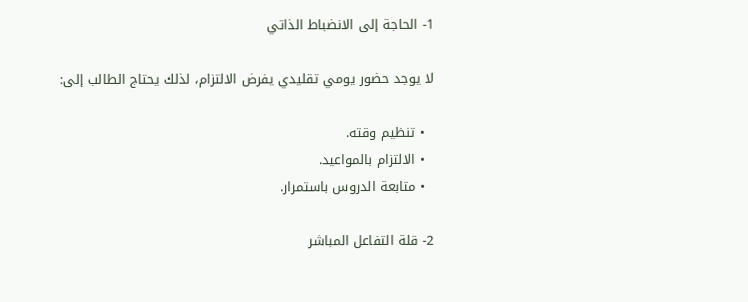1- الحاجة إلى الانضباط الذاتي

لا يوجد حضور يومي تقليدي يفرض الالتزام، لذلك يحتاج الطالب إلى:

  • تنظيم وقته.
  • الالتزام بالمواعيد.
  • متابعة الدروس باستمرار.

2- قلة التفاعل المباشر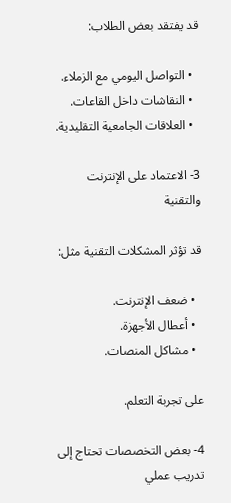قد يفتقد بعض الطلاب:

  • التواصل اليومي مع الزملاء.
  • النقاشات داخل القاعات.
  • العلاقات الجامعية التقليدية.

3- الاعتماد على الإنترنت والتقنية

قد تؤثر المشكلات التقنية مثل:

  • ضعف الإنترنت.
  • أعطال الأجهزة.
  • مشاكل المنصات.

على تجربة التعلم.

4- بعض التخصصات تحتاج إلى تدريب عملي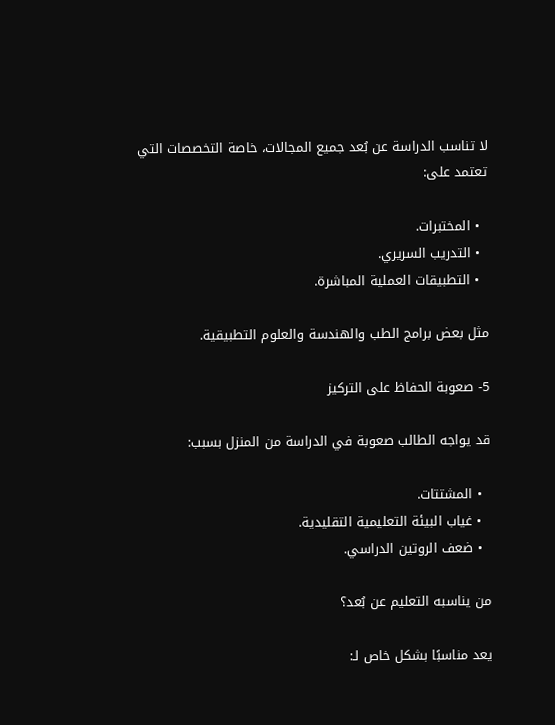لا تناسب الدراسة عن بُعد جميع المجالات، خاصة التخصصات التي تعتمد على:

  • المختبرات.
  • التدريب السريري.
  • التطبيقات العملية المباشرة.

مثل بعض برامج الطب والهندسة والعلوم التطبيقية.

5- صعوبة الحفاظ على التركيز

قد يواجه الطالب صعوبة في الدراسة من المنزل بسبب:

  • المشتتات.
  • غياب البيئة التعليمية التقليدية.
  • ضعف الروتين الدراسي.

من يناسبه التعليم عن بُعد؟

يعد مناسبًا بشكل خاص لـ: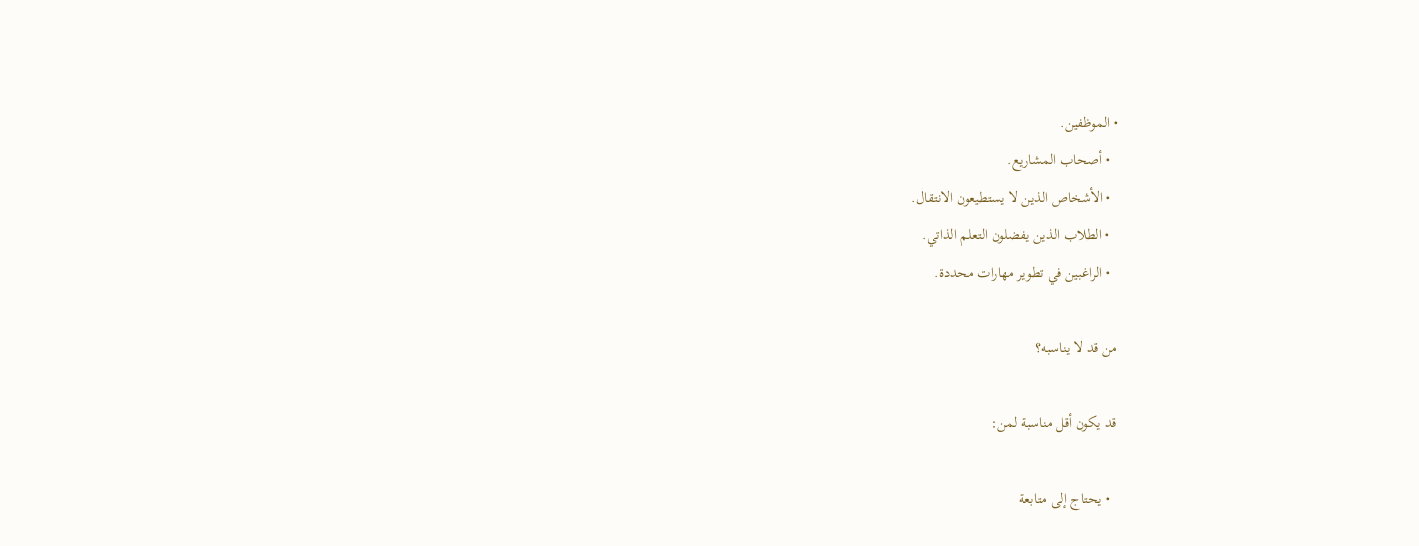• الموظفين.
  • أصحاب المشاريع.
  • الأشخاص الذين لا يستطيعون الانتقال.
  • الطلاب الذين يفضلون التعلم الذاتي.
  • الراغبين في تطوير مهارات محددة.

من قد لا يناسبه؟

قد يكون أقل مناسبة لمن:

  • يحتاج إلى متابعة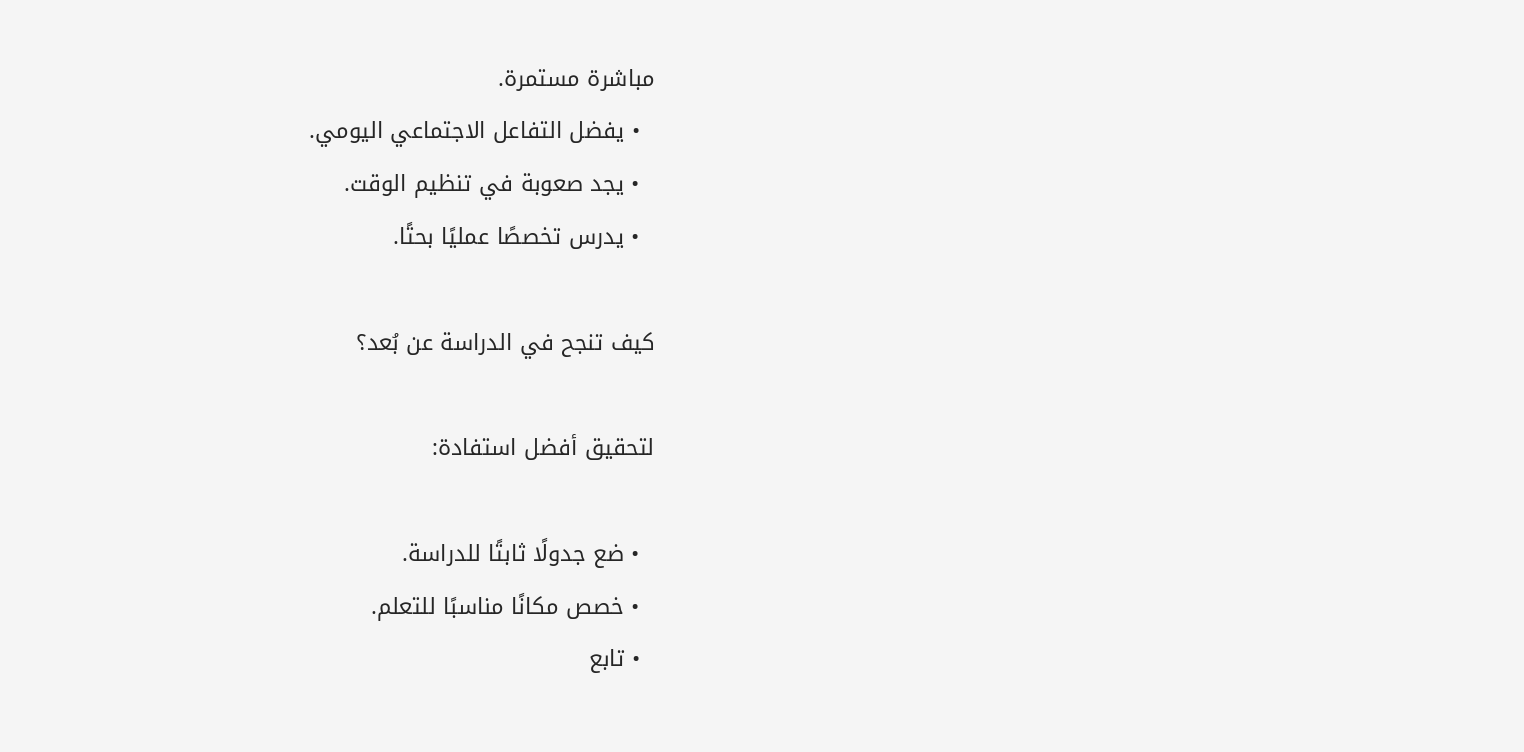مباشرة مستمرة.
  • يفضل التفاعل الاجتماعي اليومي.
  • يجد صعوبة في تنظيم الوقت.
  • يدرس تخصصًا عمليًا بحتًا.

كيف تنجح في الدراسة عن بُعد؟

لتحقيق أفضل استفادة:

  • ضع جدولًا ثابتًا للدراسة.
  • خصص مكانًا مناسبًا للتعلم.
  • تابع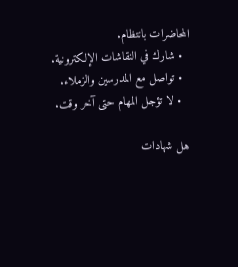المحاضرات بانتظام.
  • شارك في النقاشات الإلكترونية.
  • تواصل مع المدرسين والزملاء.
  • لا تؤجل المهام حتى آخر وقت.

هل شهادات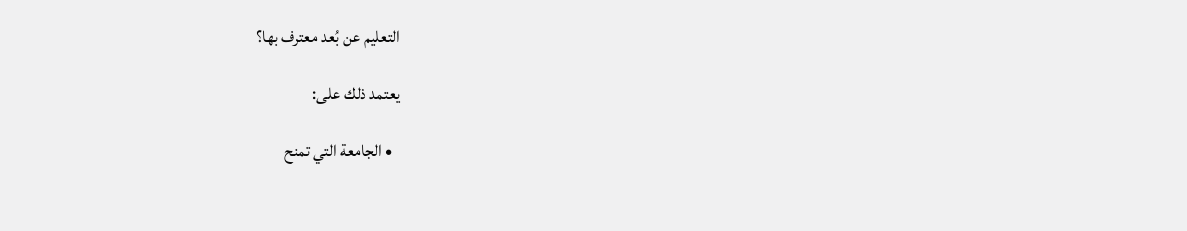التعليم عن بُعد معترف بها؟

يعتمد ذلك على:

  • الجامعة التي تمنح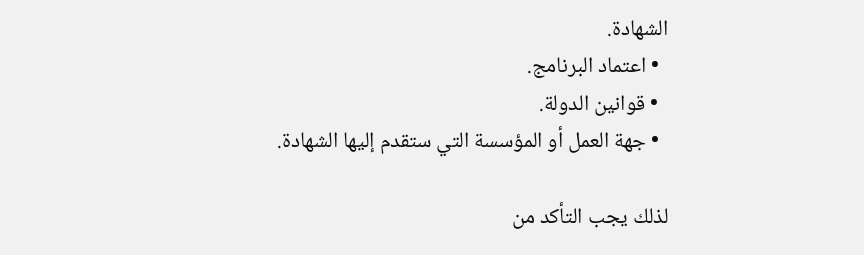الشهادة.
  • اعتماد البرنامج.
  • قوانين الدولة.
  • جهة العمل أو المؤسسة التي ستقدم إليها الشهادة.

لذلك يجب التأكد من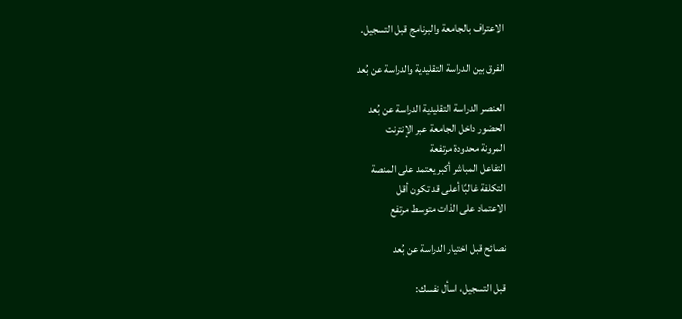الاعتراف بالجامعة والبرنامج قبل التسجيل.

الفرق بين الدراسة التقليدية والدراسة عن بُعد

العنصر الدراسة التقليدية الدراسة عن بُعد
الحضور داخل الجامعة عبر الإنترنت
المرونة محدودة مرتفعة
التفاعل المباشر أكبر يعتمد على المنصة
التكلفة غالبًا أعلى قد تكون أقل
الاعتماد على الذات متوسط مرتفع

نصائح قبل اختيار الدراسة عن بُعد

قبل التسجيل، اسأل نفسك: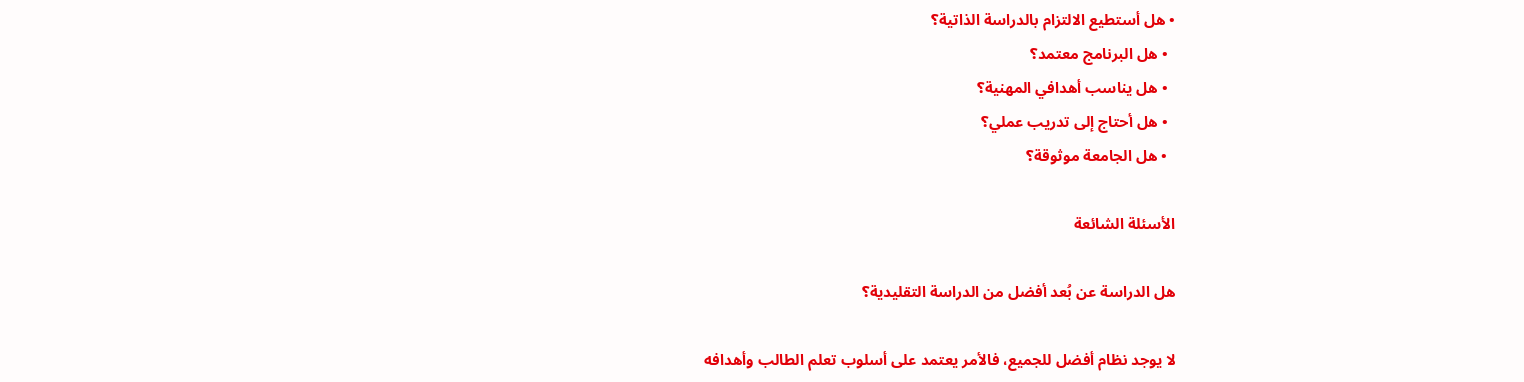• هل أستطيع الالتزام بالدراسة الذاتية؟
  • هل البرنامج معتمد؟
  • هل يناسب أهدافي المهنية؟
  • هل أحتاج إلى تدريب عملي؟
  • هل الجامعة موثوقة؟

الأسئلة الشائعة

هل الدراسة عن بُعد أفضل من الدراسة التقليدية؟

لا يوجد نظام أفضل للجميع، فالأمر يعتمد على أسلوب تعلم الطالب وأهدافه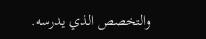والتخصص الذي يدرسه.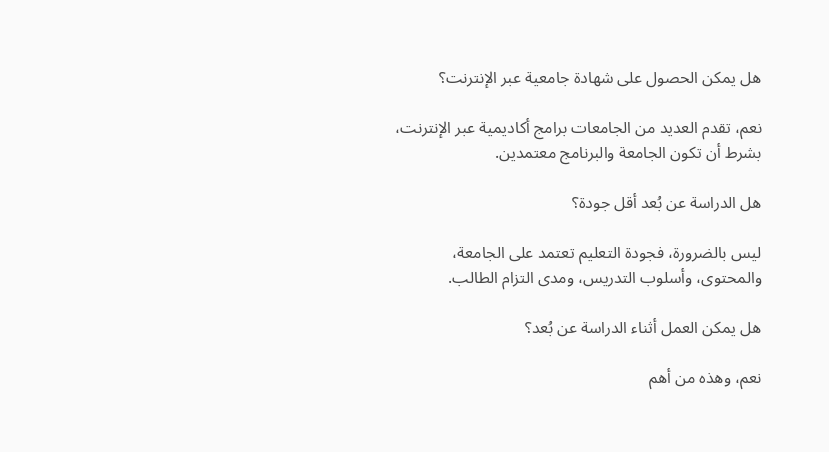هل يمكن الحصول على شهادة جامعية عبر الإنترنت؟

نعم، تقدم العديد من الجامعات برامج أكاديمية عبر الإنترنت، بشرط أن تكون الجامعة والبرنامج معتمدين.

هل الدراسة عن بُعد أقل جودة؟

ليس بالضرورة، فجودة التعليم تعتمد على الجامعة، والمحتوى، وأسلوب التدريس، ومدى التزام الطالب.

هل يمكن العمل أثناء الدراسة عن بُعد؟

نعم، وهذه من أهم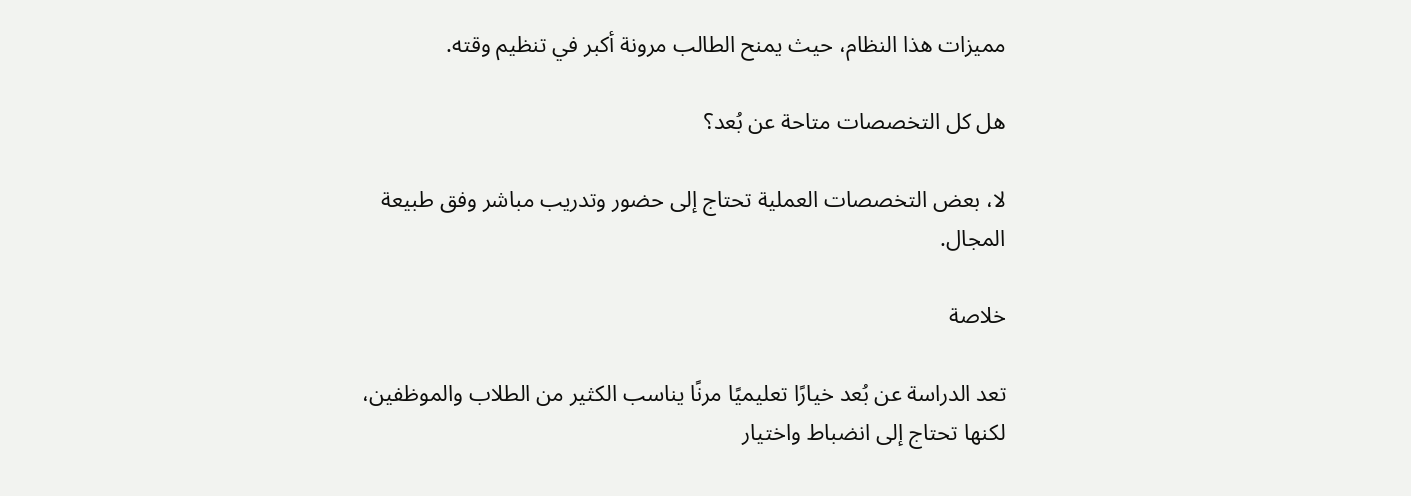مميزات هذا النظام، حيث يمنح الطالب مرونة أكبر في تنظيم وقته.

هل كل التخصصات متاحة عن بُعد؟

لا، بعض التخصصات العملية تحتاج إلى حضور وتدريب مباشر وفق طبيعة المجال.

خلاصة

تعد الدراسة عن بُعد خيارًا تعليميًا مرنًا يناسب الكثير من الطلاب والموظفين، لكنها تحتاج إلى انضباط واختيار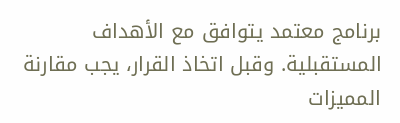برنامج معتمد يتوافق مع الأهداف المستقبلية. وقبل اتخاذ القرار، يجب مقارنة المميزات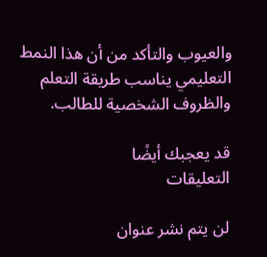والعيوب والتأكد من أن هذا النمط التعليمي يناسب طريقة التعلم والظروف الشخصية للطالب.

قد يعجبك أيضًا
التعليقات

لن يتم نشر عنوان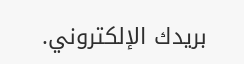بريدك الإلكتروني.